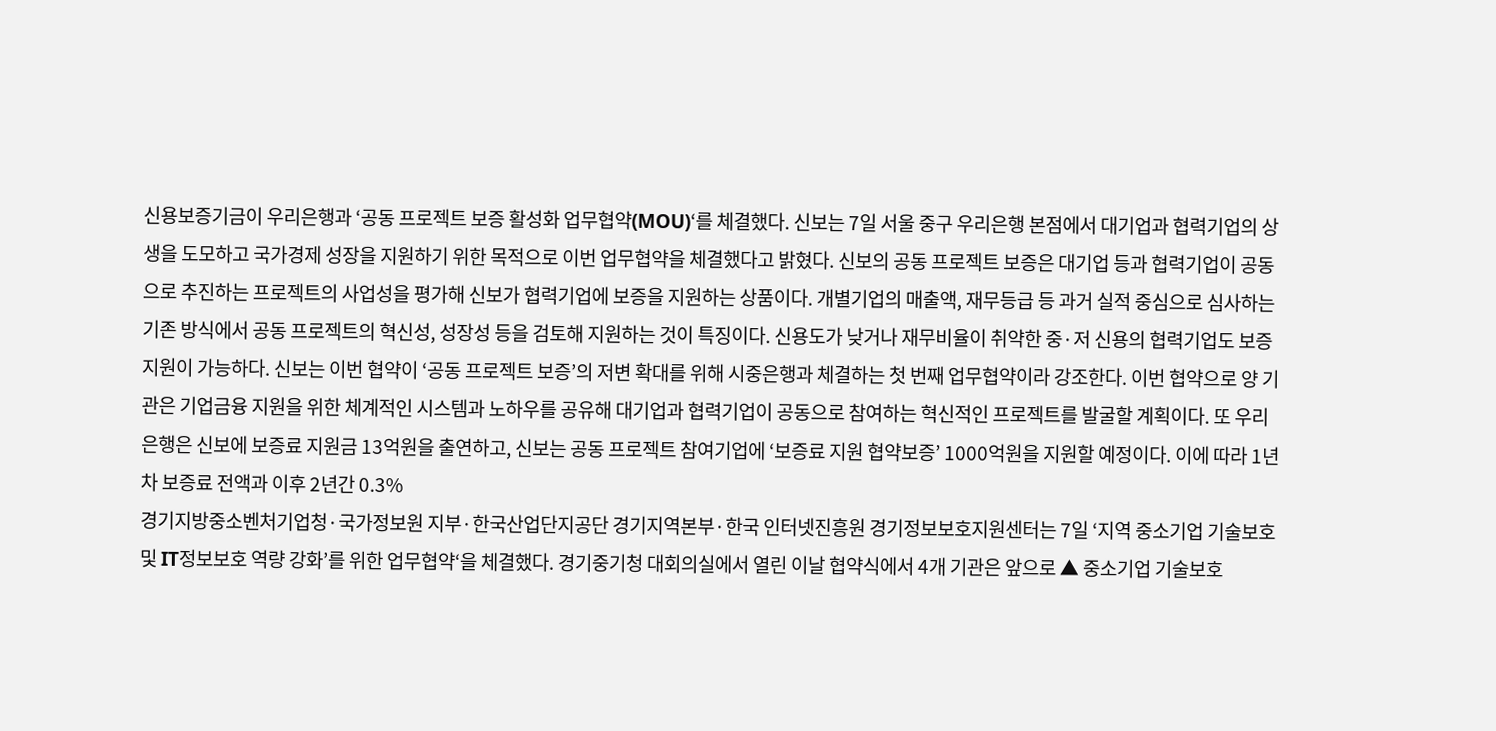신용보증기금이 우리은행과 ‘공동 프로젝트 보증 활성화 업무협약(MOU)‘를 체결했다. 신보는 7일 서울 중구 우리은행 본점에서 대기업과 협력기업의 상생을 도모하고 국가경제 성장을 지원하기 위한 목적으로 이번 업무협약을 체결했다고 밝혔다. 신보의 공동 프로젝트 보증은 대기업 등과 협력기업이 공동으로 추진하는 프로젝트의 사업성을 평가해 신보가 협력기업에 보증을 지원하는 상품이다. 개별기업의 매출액, 재무등급 등 과거 실적 중심으로 심사하는 기존 방식에서 공동 프로젝트의 혁신성, 성장성 등을 검토해 지원하는 것이 특징이다. 신용도가 낮거나 재무비율이 취약한 중·저 신용의 협력기업도 보증지원이 가능하다. 신보는 이번 협약이 ‘공동 프로젝트 보증’의 저변 확대를 위해 시중은행과 체결하는 첫 번째 업무협약이라 강조한다. 이번 협약으로 양 기관은 기업금융 지원을 위한 체계적인 시스템과 노하우를 공유해 대기업과 협력기업이 공동으로 참여하는 혁신적인 프로젝트를 발굴할 계획이다. 또 우리은행은 신보에 보증료 지원금 13억원을 출연하고, 신보는 공동 프로젝트 참여기업에 ‘보증료 지원 협약보증’ 1000억원을 지원할 예정이다. 이에 따라 1년차 보증료 전액과 이후 2년간 0.3%
경기지방중소벤처기업청·국가정보원 지부·한국산업단지공단 경기지역본부·한국 인터넷진흥원 경기정보보호지원센터는 7일 ‘지역 중소기업 기술보호 및 IT정보보호 역량 강화’를 위한 업무협약‘을 체결했다. 경기중기청 대회의실에서 열린 이날 협약식에서 4개 기관은 앞으로 ▲ 중소기업 기술보호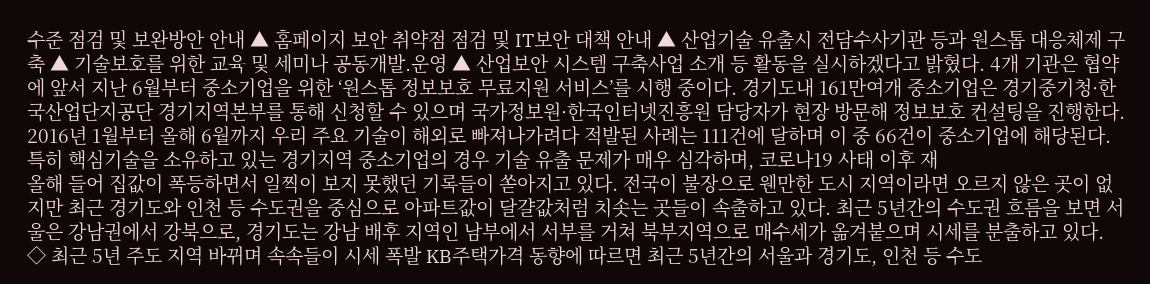수준 점검 및 보완방안 안내 ▲ 홈페이지 보안 취약점 점검 및 IT보안 대책 안내 ▲ 산업기술 유출시 전담수사기관 등과 원스톱 대응체제 구축 ▲ 기술보호를 위한 교육 및 세미나 공동개발․운영 ▲ 산업보안 시스템 구축사업 소개 등 활동을 실시하겠다고 밝혔다. 4개 기관은 협약에 앞서 지난 6월부터 중소기업을 위한 ‘원스톱 정보보호 무료지원 서비스’를 시행 중이다. 경기도내 161만여개 중소기업은 경기중기청·한국산업단지공단 경기지역본부를 통해 신청할 수 있으며 국가정보원·한국인터넷진흥원 담당자가 현장 방문해 정보보호 컨설팅을 진행한다. 2016년 1월부터 올해 6월까지 우리 주요 기술이 해외로 빠져나가려다 적발된 사례는 111건에 달하며 이 중 66건이 중소기업에 해당된다. 특히 핵심기술을 소유하고 있는 경기지역 중소기업의 경우 기술 유출 문제가 매우 심각하며, 코로나19 사태 이후 재
올해 들어 집값이 폭등하면서 일찍이 보지 못했던 기록들이 쏟아지고 있다. 전국이 불장으로 웬만한 도시 지역이라면 오르지 않은 곳이 없지만 최근 경기도와 인천 등 수도권을 중심으로 아파트값이 달걀값처럼 치솟는 곳들이 속출하고 있다. 최근 5년간의 수도권 흐름을 보면 서울은 강남권에서 강북으로, 경기도는 강남 배후 지역인 남부에서 서부를 거쳐 북부지역으로 매수세가 옮겨붙으며 시세를 분출하고 있다. ◇ 최근 5년 주도 지역 바뀌며 속속들이 시세 폭발 KB주택가격 동향에 따르면 최근 5년간의 서울과 경기도, 인천 등 수도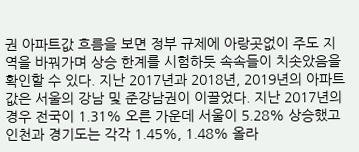권 아파트값 흐름을 보면 정부 규제에 아랑곳없이 주도 지역을 바꿔가며 상승 한계를 시험하듯 속속들이 치솟았음을 확인할 수 있다. 지난 2017년과 2018년, 2019년의 아파트값은 서울의 강남 및 준강남권이 이끌었다. 지난 2017년의 경우 전국이 1.31% 오른 가운데 서울이 5.28% 상승했고 인천과 경기도는 각각 1.45%, 1.48% 올라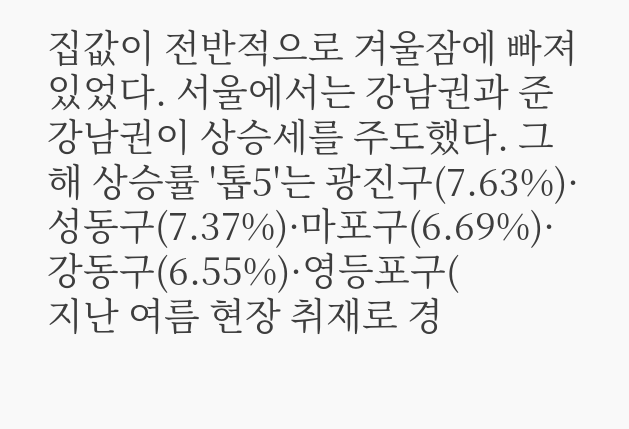집값이 전반적으로 겨울잠에 빠져 있었다. 서울에서는 강남권과 준강남권이 상승세를 주도했다. 그해 상승률 '톱5'는 광진구(7.63%)·성동구(7.37%)·마포구(6.69%)· 강동구(6.55%)·영등포구(
지난 여름 현장 취재로 경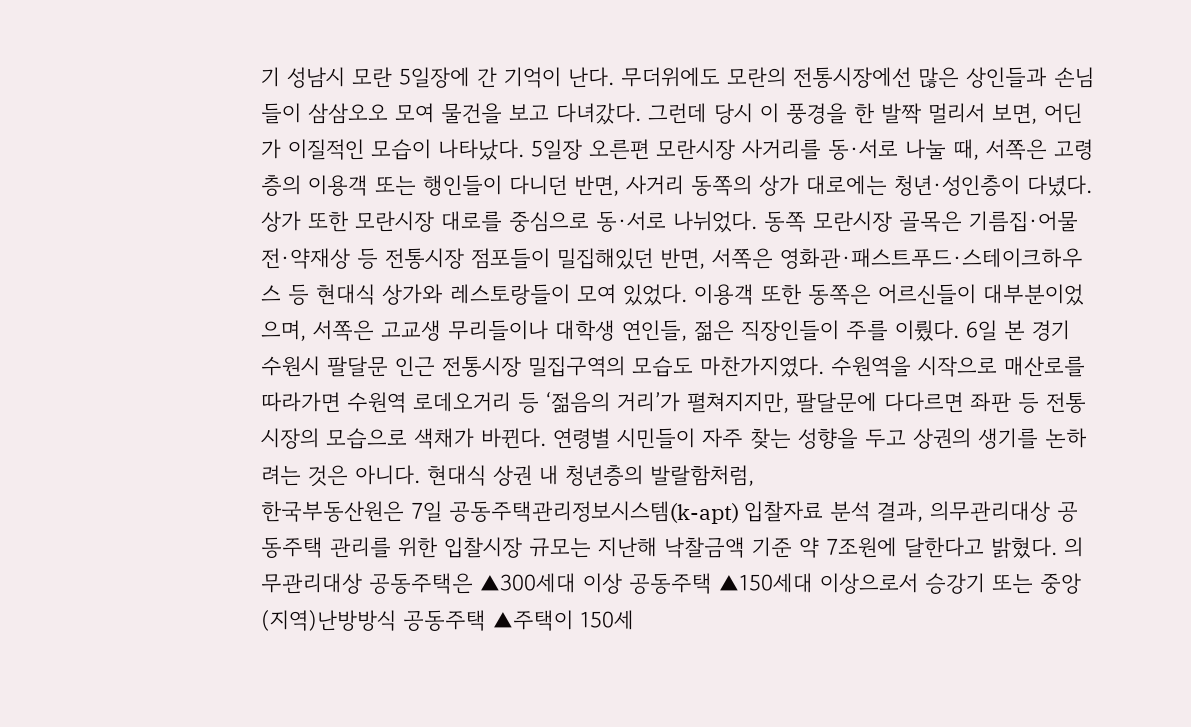기 성남시 모란 5일장에 간 기억이 난다. 무더위에도 모란의 전통시장에선 많은 상인들과 손님들이 삼삼오오 모여 물건을 보고 다녀갔다. 그런데 당시 이 풍경을 한 발짝 멀리서 보면, 어딘가 이질적인 모습이 나타났다. 5일장 오른편 모란시장 사거리를 동·서로 나눌 때, 서쪽은 고령층의 이용객 또는 행인들이 다니던 반면, 사거리 동쪽의 상가 대로에는 청년·성인층이 다녔다. 상가 또한 모란시장 대로를 중심으로 동·서로 나뉘었다. 동쪽 모란시장 골목은 기름집·어물전·약재상 등 전통시장 점포들이 밀집해있던 반면, 서쪽은 영화관·패스트푸드·스테이크하우스 등 현대식 상가와 레스토랑들이 모여 있었다. 이용객 또한 동쪽은 어르신들이 대부분이었으며, 서쪽은 고교생 무리들이나 대학생 연인들, 젊은 직장인들이 주를 이뤘다. 6일 본 경기 수원시 팔달문 인근 전통시장 밀집구역의 모습도 마찬가지였다. 수원역을 시작으로 매산로를 따라가면 수원역 로데오거리 등 ‘젊음의 거리’가 펼쳐지지만, 팔달문에 다다르면 좌판 등 전통시장의 모습으로 색채가 바뀐다. 연령별 시민들이 자주 찾는 성향을 두고 상권의 생기를 논하려는 것은 아니다. 현대식 상권 내 청년층의 발랄함처럼,
한국부동산원은 7일 공동주택관리정보시스템(k-apt) 입찰자료 분석 결과, 의무관리대상 공동주택 관리를 위한 입찰시장 규모는 지난해 낙찰금액 기준 약 7조원에 달한다고 밝혔다. 의무관리대상 공동주택은 ▲300세대 이상 공동주택 ▲150세대 이상으로서 승강기 또는 중앙(지역)난방방식 공동주택 ▲주택이 150세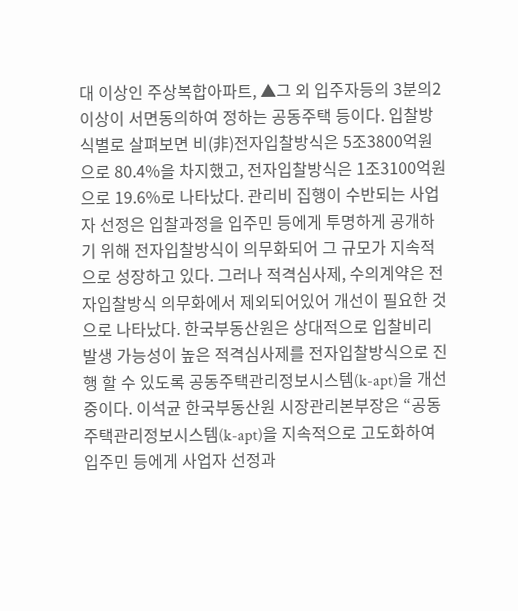대 이상인 주상복합아파트, ▲그 외 입주자등의 3분의2 이상이 서면동의하여 정하는 공동주택 등이다. 입찰방식별로 살펴보면 비(非)전자입찰방식은 5조3800억원으로 80.4%을 차지했고, 전자입찰방식은 1조3100억원으로 19.6%로 나타났다. 관리비 집행이 수반되는 사업자 선정은 입찰과정을 입주민 등에게 투명하게 공개하기 위해 전자입찰방식이 의무화되어 그 규모가 지속적으로 성장하고 있다. 그러나 적격심사제, 수의계약은 전자입찰방식 의무화에서 제외되어있어 개선이 필요한 것으로 나타났다. 한국부동산원은 상대적으로 입찰비리 발생 가능성이 높은 적격심사제를 전자입찰방식으로 진행 할 수 있도록 공동주택관리정보시스템(k-apt)을 개선 중이다. 이석균 한국부동산원 시장관리본부장은 “공동주택관리정보시스템(k-apt)을 지속적으로 고도화하여 입주민 등에게 사업자 선정과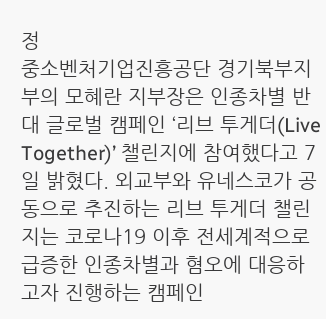정
중소벤처기업진흥공단 경기북부지부의 모혜란 지부장은 인종차별 반대 글로벌 캠페인 ‘리브 투게더(Live Together)’ 챌린지에 참여했다고 7일 밝혔다. 외교부와 유네스코가 공동으로 추진하는 리브 투게더 챌린지는 코로나19 이후 전세계적으로 급증한 인종차별과 혐오에 대응하고자 진행하는 캠페인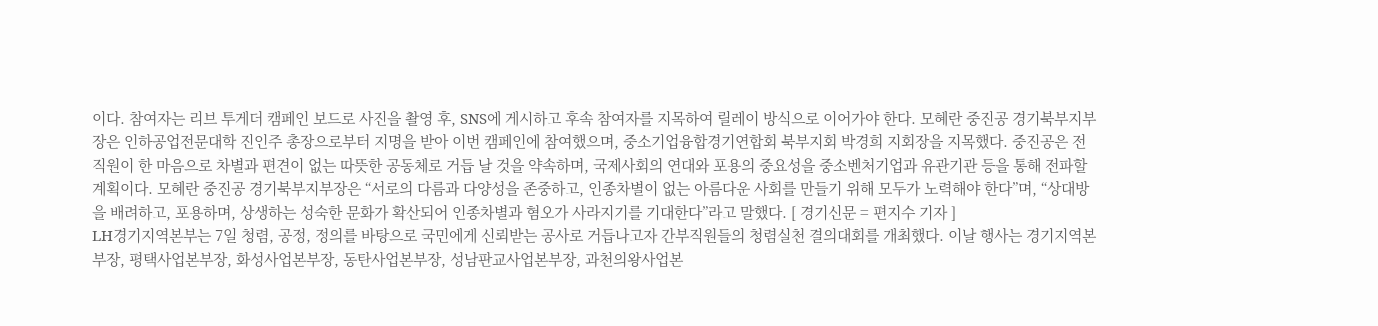이다. 참여자는 리브 투게더 캠페인 보드로 사진을 촬영 후, SNS에 게시하고 후속 참여자를 지목하여 릴레이 방식으로 이어가야 한다. 모혜란 중진공 경기북부지부장은 인하공업전문대학 진인주 총장으로부터 지명을 받아 이번 캠페인에 참여했으며, 중소기업융합경기연합회 북부지회 박경희 지회장을 지목했다. 중진공은 전 직원이 한 마음으로 차별과 편견이 없는 따뜻한 공동체로 거듭 날 것을 약속하며, 국제사회의 연대와 포용의 중요성을 중소벤처기업과 유관기관 등을 통해 전파할 계획이다. 모혜란 중진공 경기북부지부장은 “서로의 다름과 다양성을 존중하고, 인종차별이 없는 아름다운 사회를 만들기 위해 모두가 노력해야 한다”며, “상대방을 배려하고, 포용하며, 상생하는 성숙한 문화가 확산되어 인종차별과 혐오가 사라지기를 기대한다”라고 말했다. [ 경기신문 = 편지수 기자 ]
LH경기지역본부는 7일 청렴, 공정, 정의를 바탕으로 국민에게 신뢰받는 공사로 거듭나고자 간부직원들의 청렴실천 결의대회를 개최했다. 이날 행사는 경기지역본부장, 평택사업본부장, 화성사업본부장, 동탄사업본부장, 성남판교사업본부장, 과천의왕사업본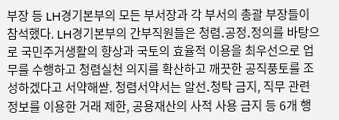부장 등 LH경기본부의 모든 부서장과 각 부서의 총괄 부장들이 참석했다. LH경기본부의 간부직원들은 청렴․공정․정의를 바탕으로 국민주거생활의 향상과 국토의 효율적 이용을 최우선으로 업무를 수행하고 청렴실천 의지를 확산하고 깨끗한 공직풍토를 조성하겠다고 서약해싿. 청렴서약서는 알선․청탁 금지, 직무 관련 정보를 이용한 거래 제한, 공용재산의 사적 사용 금지 등 6개 행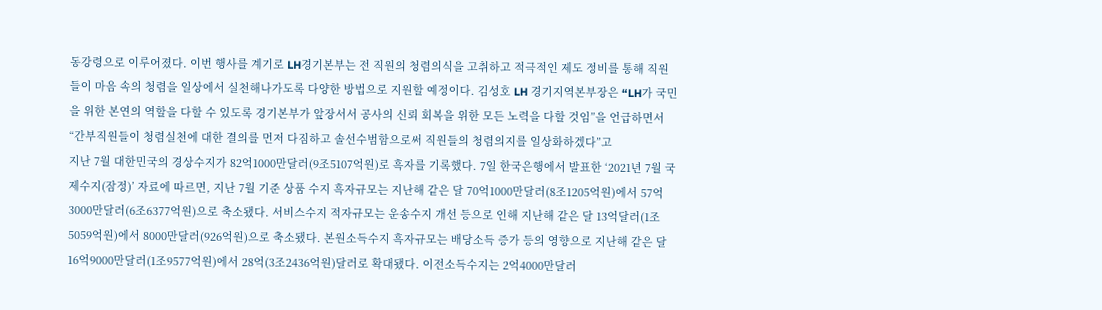동강령으로 이루어졌다. 이번 행사를 계기로 LH경기본부는 전 직원의 청렴의식을 고취하고 적극적인 제도 정비를 통해 직원들이 마음 속의 청렴을 일상에서 실천해나가도록 다양한 방법으로 지원할 예정이다. 김성호 LH 경기지역본부장은 “LH가 국민을 위한 본연의 역할을 다할 수 있도록 경기본부가 앞장서서 공사의 신뢰 회복을 위한 모든 노력을 다할 것임”을 언급하면서 “간부직원들이 청렴실천에 대한 결의를 먼저 다짐하고 솔선수범함으로써 직원들의 청렴의지를 일상화하겠다”고
지난 7월 대한민국의 경상수지가 82억1000만달러(9조5107억원)로 흑자를 기록했다. 7일 한국은행에서 발표한 ‘2021년 7월 국제수지(잠정)’ 자료에 따르면, 지난 7월 기준 상품 수지 흑자규모는 지난해 같은 달 70억1000만달러(8조1205억원)에서 57억3000만달러(6조6377억원)으로 축소됐다. 서비스수지 적자규모는 운송수지 개선 등으로 인해 지난해 같은 달 13억달러(1조5059억원)에서 8000만달러(926억원)으로 축소됐다. 본원소득수지 흑자규모는 배당소득 증가 등의 영향으로 지난해 같은 달 16억9000만달러(1조9577억원)에서 28억(3조2436억원)달러로 확대됐다. 이전소득수지는 2억4000만달러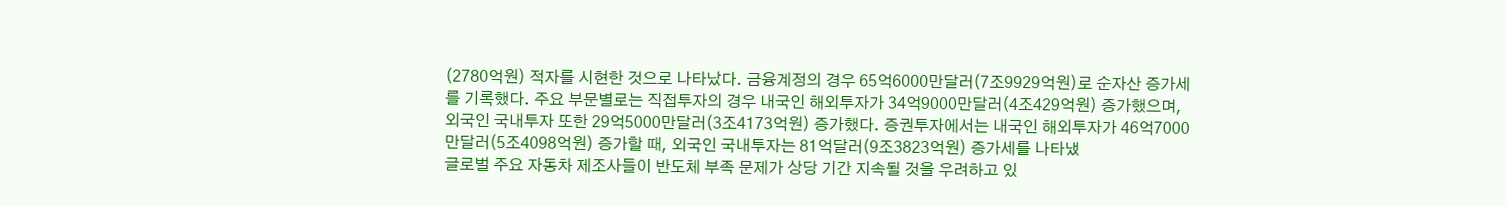(2780억원) 적자를 시현한 것으로 나타났다. 금융계정의 경우 65억6000만달러(7조9929억원)로 순자산 증가세를 기록했다. 주요 부문별로는 직접투자의 경우 내국인 해외투자가 34억9000만달러(4조429억원) 증가했으며, 외국인 국내투자 또한 29억5000만달러(3조4173억원) 증가했다. 증권투자에서는 내국인 해외투자가 46억7000만달러(5조4098억원) 증가할 때, 외국인 국내투자는 81억달러(9조3823억원) 증가세를 나타냈
글로벌 주요 자동차 제조사들이 반도체 부족 문제가 상당 기간 지속될 것을 우려하고 있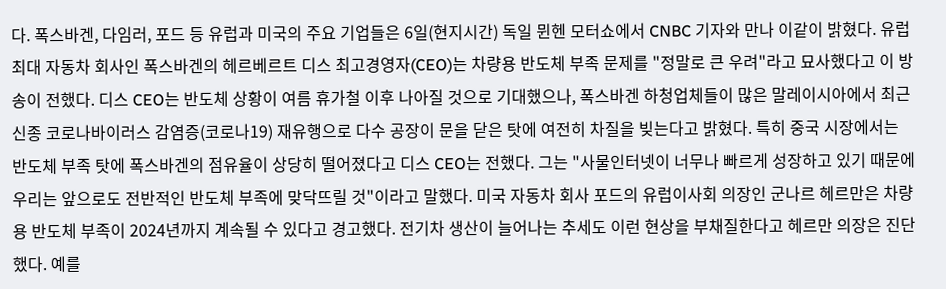다. 폭스바겐, 다임러, 포드 등 유럽과 미국의 주요 기업들은 6일(현지시간) 독일 뮌헨 모터쇼에서 CNBC 기자와 만나 이같이 밝혔다. 유럽 최대 자동차 회사인 폭스바겐의 헤르베르트 디스 최고경영자(CEO)는 차량용 반도체 부족 문제를 "정말로 큰 우려"라고 묘사했다고 이 방송이 전했다. 디스 CEO는 반도체 상황이 여름 휴가철 이후 나아질 것으로 기대했으나, 폭스바겐 하청업체들이 많은 말레이시아에서 최근 신종 코로나바이러스 감염증(코로나19) 재유행으로 다수 공장이 문을 닫은 탓에 여전히 차질을 빚는다고 밝혔다. 특히 중국 시장에서는 반도체 부족 탓에 폭스바겐의 점유율이 상당히 떨어졌다고 디스 CEO는 전했다. 그는 "사물인터넷이 너무나 빠르게 성장하고 있기 때문에 우리는 앞으로도 전반적인 반도체 부족에 맞닥뜨릴 것"이라고 말했다. 미국 자동차 회사 포드의 유럽이사회 의장인 군나르 헤르만은 차량용 반도체 부족이 2024년까지 계속될 수 있다고 경고했다. 전기차 생산이 늘어나는 추세도 이런 현상을 부채질한다고 헤르만 의장은 진단했다. 예를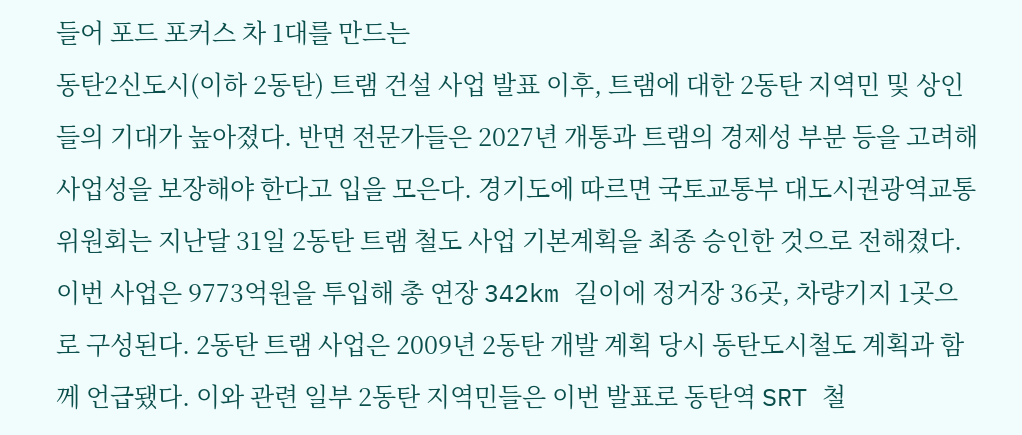들어 포드 포커스 차 1대를 만드는
동탄2신도시(이하 2동탄) 트램 건설 사업 발표 이후, 트램에 대한 2동탄 지역민 및 상인들의 기대가 높아졌다. 반면 전문가들은 2027년 개통과 트램의 경제성 부분 등을 고려해 사업성을 보장해야 한다고 입을 모은다. 경기도에 따르면 국토교통부 대도시권광역교통위원회는 지난달 31일 2동탄 트램 철도 사업 기본계획을 최종 승인한 것으로 전해졌다. 이번 사업은 9773억원을 투입해 총 연장 342km 길이에 정거장 36곳, 차량기지 1곳으로 구성된다. 2동탄 트램 사업은 2009년 2동탄 개발 계획 당시 동탄도시철도 계획과 함께 언급됐다. 이와 관련 일부 2동탄 지역민들은 이번 발표로 동탄역 SRT 철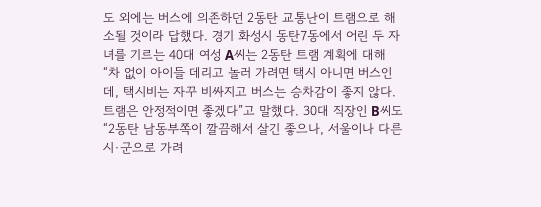도 외에는 버스에 의존하던 2동탄 교통난이 트램으로 해소될 것이라 답했다. 경기 화성시 동탄7동에서 어린 두 자녀를 기르는 40대 여성 A씨는 2동탄 트램 계획에 대해 “차 없이 아이들 데리고 놀러 가려면 택시 아니면 버스인데, 택시비는 자꾸 비싸지고 버스는 승차감이 좋지 않다. 트램은 안정적이면 좋겠다”고 말했다. 30대 직장인 B씨도 “2동탄 남동부쪽이 깔끔해서 살긴 좋으나, 서울이나 다른 시·군으로 가려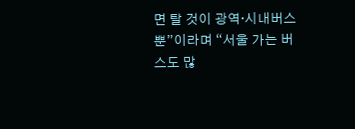면 탈 것이 광역·시내버스뿐”이라며 “서울 가는 버스도 많